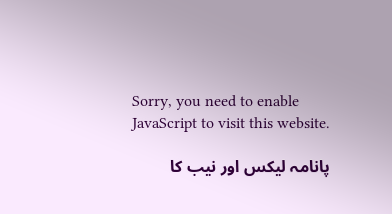Sorry, you need to enable JavaScript to visit this website.

پانامہ لیکس اور نیب کا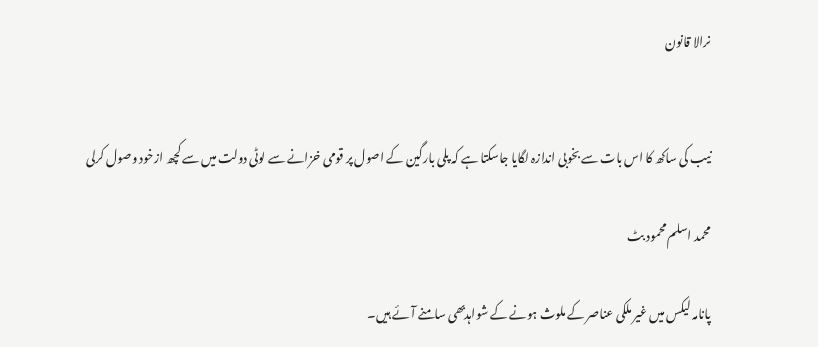نرالا قانون


نیب کی ساکھ کا اس بات سے بخوبی اندازہ لگایا جاسکتا ہے کہ پلی بارگین کے اصول پر قومی خزانے سے لوٹی دولت میں سے کچھ ازخود وصول کرلی

محمد اسلم محمود بٹ

پانامہ لیکس میں غیر ملکی عناصر کے ملوث ہونے کے شواہدبھی سامنے آئے ہیں۔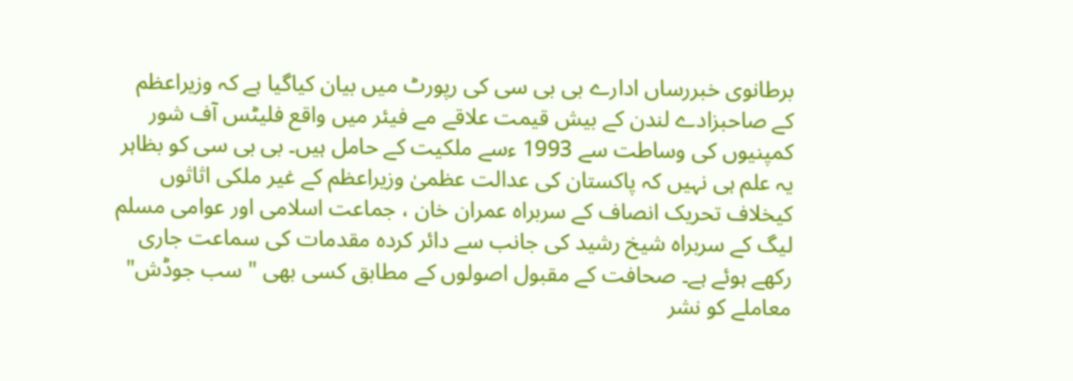برطانوی خبررساں ادارے بی بی سی کی رپورٹ میں بیان کیاگیا ہے کہ وزیراعظم کے صاحبزادے لندن کے بیش قیمت علاقے مے فیئر میں واقع فلیٹس آف شور کمپنیوں کی وساطت سے 1993 ءسے ملکیت کے حامل ہیں۔ بی بی سی کو بظاہر یہ علم ہی نہیں کہ پاکستان کی عدالت عظمیٰ وزیراعظم کے غیر ملکی اثاثوں کیخلاف تحریک انصاف کے سربراہ عمران خان ، جماعت اسلامی اور عوامی مسلم لیگ کے سربراہ شیخ رشید کی جانب سے دائر کردہ مقدمات کی سماعت جاری رکھے ہوئے ہے۔ صحافت کے مقبول اصولوں کے مطابق کسی بھی " سب جوڈش" معاملے کو نشر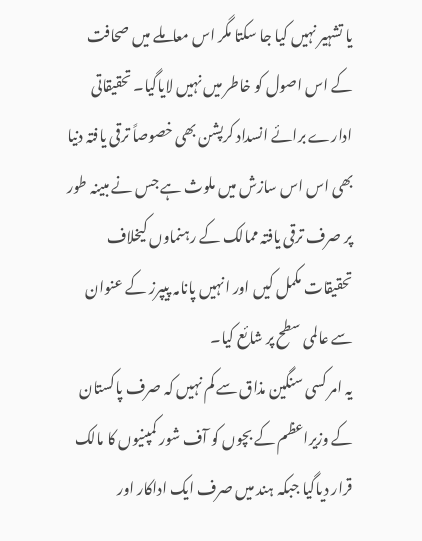یا تشہیر نہیں کیا جا سکتا مگر اس معاملے میں صحافت کے اس اصول کو خاطر میں نہیں لایاگیا۔ تحقیقاتی ادارے برائے انسداد کرپشن بھی خصوصاً ترقی یافتہ دنیا بھی اس اس سازش میں ملوث ہے جس نے مبینہ طور پر صرف ترقی یافتہ ممالک کے رہنماوں کیخلاف تحقیقات مکمل کیں اور انہیں پانامہ پیپرز کے عنوان سے عالمی سطح پر شائع کیا۔
یہ امر کسی سنگین مذاق سے کم نہیں کہ صرف پاکستان کے وزیراعظم کے بچوں کو آف شور کمپنیوں کا مالک قرار دیاگیا جبکہ ہند میں صرف ایک اداکار اور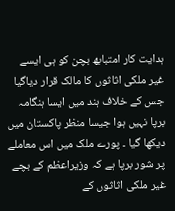ہدایت کار امتبابھ بچن کو ہی ایسے غیر ملکی اثاثوں کا مالک قرار دیاگیا جس کے خلاف ہند میں ایسا ہنگامہ برپا نہیں ہوا جیسا منظر پاکستان میں دیکھا گیا ۔ پورے ملک میں اس معاملے پر شور برپا ہے کہ وزیراعظم کے بچے غیر ملکی اثاثوں کے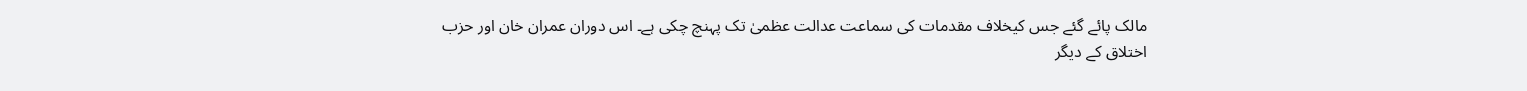مالک پائے گئے جس کیخلاف مقدمات کی سماعت عدالت عظمیٰ تک پہنچ چکی ہے۔ اس دوران عمران خان اور حزب اختلاق کے دیگر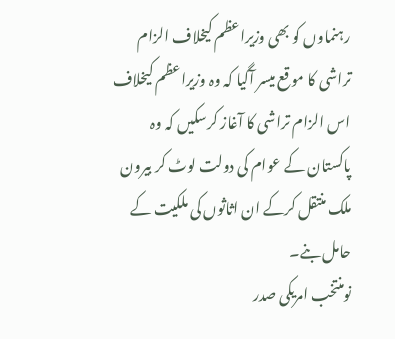رہنماوں کو بھی وزیراعظم کیخلاف الزام تراشی کا موقع میسر آگیا کہ وہ وزیراعظم کیخلاف اس الزام تراشی کا آغاز کرسکیں کہ وہ پاکستان کے عوام کی دولت لوٹ کر بیرون ملک منتقل کرکے ان اثاثوں کی ملکیت کے حامل بنے۔
نومنتخب امریکی صدر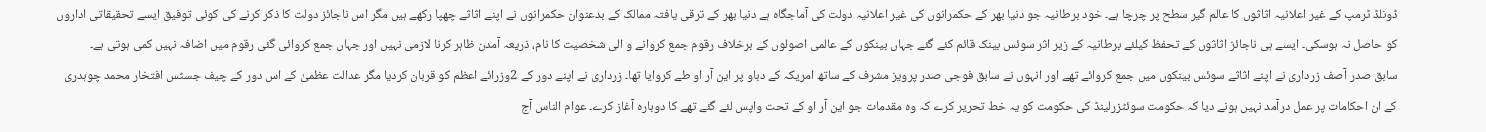ڈونلڈ ٹرمپ کے غیر اعلانیہ اثاثوں کا عالم گیر سطح پر چرچا ہے۔ خود برطانیہ جو دنیا بھر کے حکمرانوں کی غیر اعلانیہ دولت کی آماجگاہ ہے دنیا بھر کے ترقی یافتہ ممالک کے بدعنوان حکمرانوں نے اپنے اثاثے چھپا رکھے ہیں مگر اس ناجائز دولت کا ذکر کرنے کی کوئی توفیق ایسے تحقیقاتی اداروں کو حاصل نہ ہوسکی۔ ایسے ہی ناجائز اثاثوں کے تحفظ کیلئے برطانیہ کے زیر اثر سوئس بینک قائم کئے گئے جہاں بینکوں کے عالمی اصولوں کے برخلاف رقوم جمع کروانے و الی شخصیت کا نام، ذریعہ آمدن ظاہر کرنا لازمی نہیں اور جہاں جمع کروائی گئی رقوم میں اضافہ نہیں کمی ہوتی ہے۔
سابق صدر آصف زرداری نے اپنے اثاثے سوئس بینکوں میں جمع کروائے تھے اور انہوں نے سابق فوجی صدر پرویز مشرف کے ساتھ امریکہ کے دباو پر این آر او طے کروایا تھا۔ زرداری نے اپنے دور کے 2وزرائے اعظم کو قربان کردیا مگر عدالت عظمیٰ کے اس دور کے چیف جسٹس افتخار محمد چوہدری کے ان احکامات پر عمل درآمد نہیں ہونے دیا کہ حکومت سوئٹزرلینڈ کی حکومت کو یہ خط تحریر کرے کہ وہ مقدمات جو این آر او کے تحت واپس لئے گئے تھے کا دوبارہ آغاز کرے۔ عوام الناس آج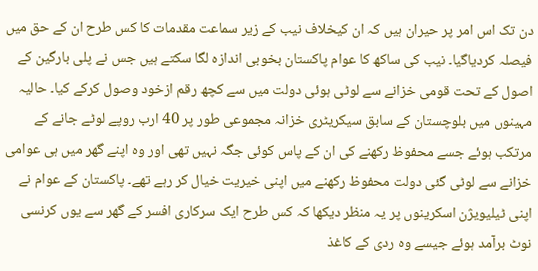دن تک اس امر پر حیران ہیں کہ ان کیخلاف نیب کے زیر سماعت مقدمات کا کس طرح ان کے حق میں فیصلہ کردیاگیا۔ نیب کی ساکھ کا عوام پاکستان بخوبی اندازہ لگا سکتے ہیں جس نے پلی بارگین کے اصول کے تحت قومی خزانے سے لوٹی ہوئی دولت میں سے کچھ رقم ازخود وصول کرکے کیا۔ حالیہ مہینوں میں بلوچستان کے سابق سیکریٹری خزانہ مجموعی طور پر 40 ارب روپے لوٹے جانے کے مرتکب ہوئے جسے محفوظ رکھنے کی ان کے پاس کوئی جگہ نہیں تھی اور وہ اپنے گھر میں ہی عوامی خزانے سے لوٹی گئی دولت محفوظ رکھنے میں اپنی خیریت خیال کر رہے تھے۔ پاکستان کے عوام نے اپنی ٹیلیویژن اسکرینوں پر یہ منظر دیکھا کہ کس طرح ایک سرکاری افسر کے گھر سے یوں کرنسی نوٹ برآمد ہوئے جیسے وہ ردی کے کاغذ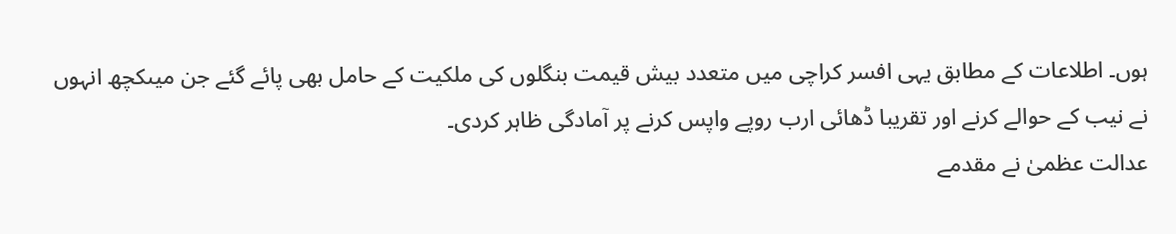ہوں۔ اطلاعات کے مطابق یہی افسر کراچی میں متعدد بیش قیمت بنگلوں کی ملکیت کے حامل بھی پائے گئے جن میںکچھ انہوں نے نیب کے حوالے کرنے اور تقریبا ڈھائی ارب روپے واپس کرنے پر آمادگی ظاہر کردی۔
عدالت عظمیٰ نے مقدمے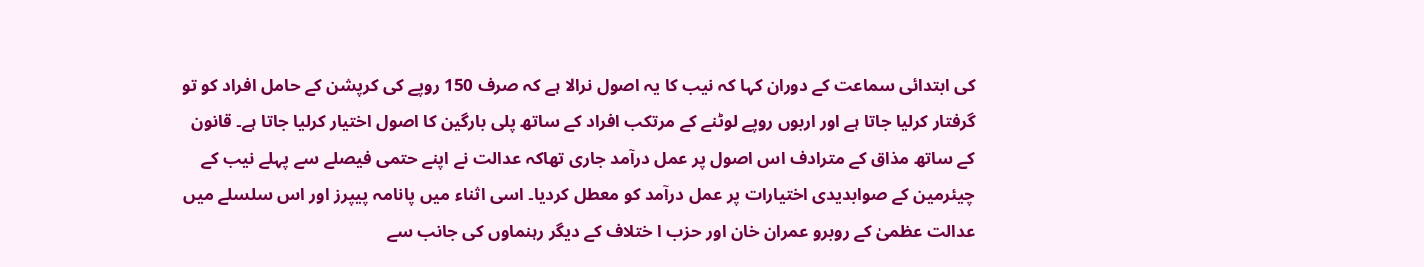کی ابتدائی سماعت کے دوران کہا کہ نیب کا یہ اصول نرالا ہے کہ صرف 150 روپے کی کرپشن کے حامل افراد کو تو گرفتار کرلیا جاتا ہے اور اربوں روپے لوٹنے کے مرتکب افراد کے ساتھ پلی بارگین کا اصول اختیار کرلیا جاتا ہے۔ قانون کے ساتھ مذاق کے مترادف اس اصول پر عمل درآمد جاری تھاکہ عدالت نے اپنے حتمی فیصلے سے پہلے نیب کے چیئرمین کے صوابدیدی اختیارات پر عمل درآمد کو معطل کردیا۔ اسی اثناء میں پانامہ پیپرز اور اس سلسلے میں عدالت عظمیٰ کے روبرو عمران خان اور حزب ا ختلاف کے دیگر رہنماوں کی جانب سے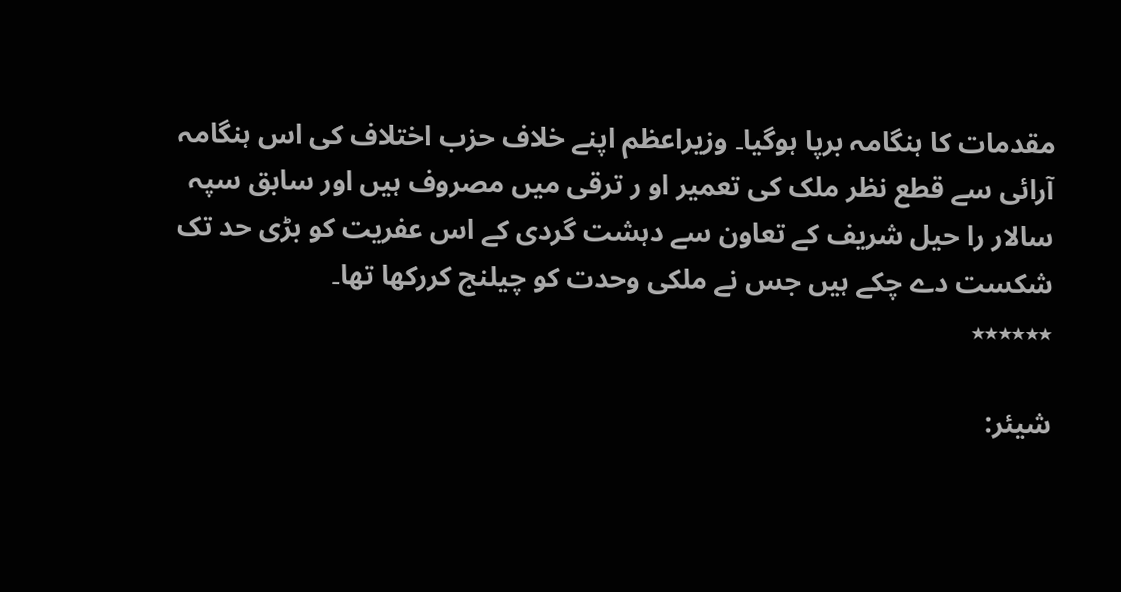مقدمات کا ہنگامہ برپا ہوگیا۔ وزیراعظم اپنے خلاف حزب اختلاف کی اس ہنگامہ آرائی سے قطع نظر ملک کی تعمیر او ر ترقی میں مصروف ہیں اور سابق سپہ سالار را حیل شریف کے تعاون سے دہشت گردی کے اس عفریت کو بڑی حد تک شکست دے چکے ہیں جس نے ملکی وحدت کو چیلنج کررکھا تھا۔
٭٭٭٭٭٭

شیئر: